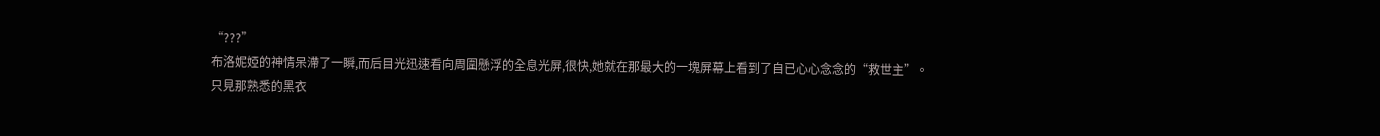“???”
布洛妮婭的神情呆滯了一瞬,而后目光迅速看向周圍懸浮的全息光屏,很快,她就在那最大的一塊屏幕上看到了自已心心念念的“救世主”。
只見那熟悉的黑衣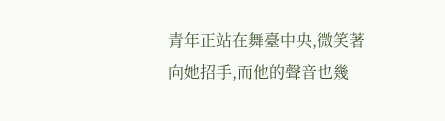青年正站在舞臺中央,微笑著向她招手,而他的聲音也幾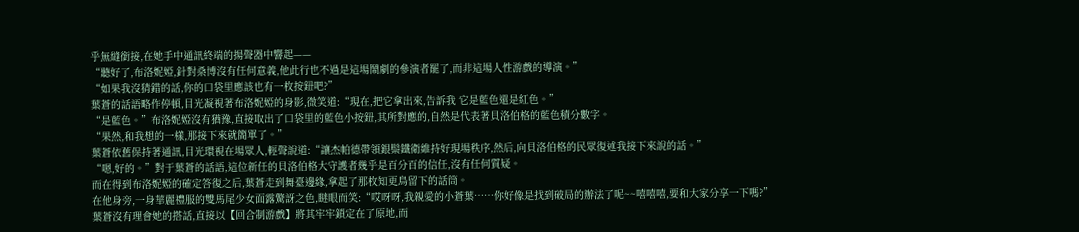乎無縫銜接,在她手中通訊終端的揚聲器中響起——
“聽好了,布洛妮婭,針對桑博沒有任何意義,他此行也不過是這場鬧劇的參演者罷了,而非這場人性游戲的導演。”
“如果我沒猜錯的話,你的口袋里應該也有一枚按鈕吧?”
葉蒼的話語略作停頓,目光凝視著布洛妮婭的身影,微笑道:“現在,把它拿出來,告訴我 它是藍色還是紅色。”
“是藍色。”布洛妮婭沒有猶豫,直接取出了口袋里的藍色小按鈕,其所對應的,自然是代表著貝洛伯格的藍色積分數字。
“果然,和我想的一樣,那接下來就簡單了。”
葉蒼依舊保持著通訊,目光環視在場眾人,輕聲說道:“讓杰帕德帶領銀鬃鐵衛維持好現場秩序,然后,向貝洛伯格的民眾復述我接下來說的話。”
“嗯,好的。”對于葉蒼的話語,這位新任的貝洛伯格大守護者幾乎是百分百的信任,沒有任何質疑。
而在得到布洛妮婭的確定答復之后,葉蒼走到舞臺邊緣,拿起了那枚知更鳥留下的話筒。
在他身旁,一身華麗禮服的雙馬尾少女面露驚訝之色,瞇眼而笑:“哎呀呀,我親愛的小蒼葉……你好像是找到破局的辦法了呢~~嘻嘻嘻,要和大家分享一下嗎?”
葉蒼沒有理會她的搭話,直接以【回合制游戲】將其牢牢鎖定在了原地,而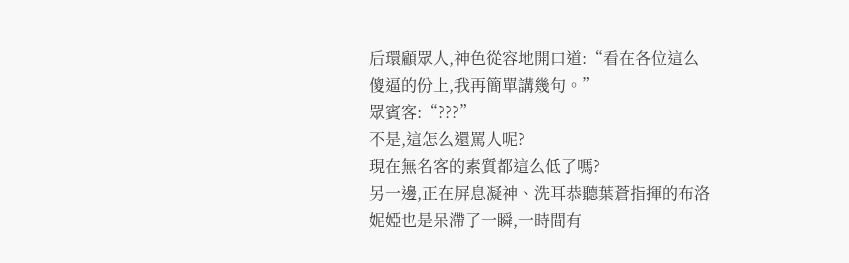后環顧眾人,神色從容地開口道:“看在各位這么傻逼的份上,我再簡單講幾句。”
眾賓客:“???”
不是,這怎么還罵人呢?
現在無名客的素質都這么低了嗎?
另一邊,正在屏息凝神、洗耳恭聽葉蒼指揮的布洛妮婭也是呆滯了一瞬,一時間有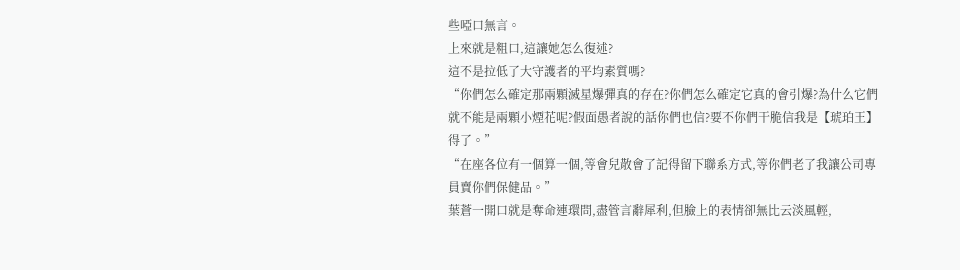些啞口無言。
上來就是粗口,這讓她怎么復述?
這不是拉低了大守護者的平均素質嗎?
“你們怎么確定那兩顆滅星爆彈真的存在?你們怎么確定它真的會引爆?為什么它們就不能是兩顆小煙花呢?假面愚者說的話你們也信?要不你們干脆信我是【琥珀王】得了。”
“在座各位有一個算一個,等會兒散會了記得留下聯系方式,等你們老了我讓公司專員賣你們保健品。”
葉蒼一開口就是奪命連環問,盡管言辭犀利,但臉上的表情卻無比云淡風輕,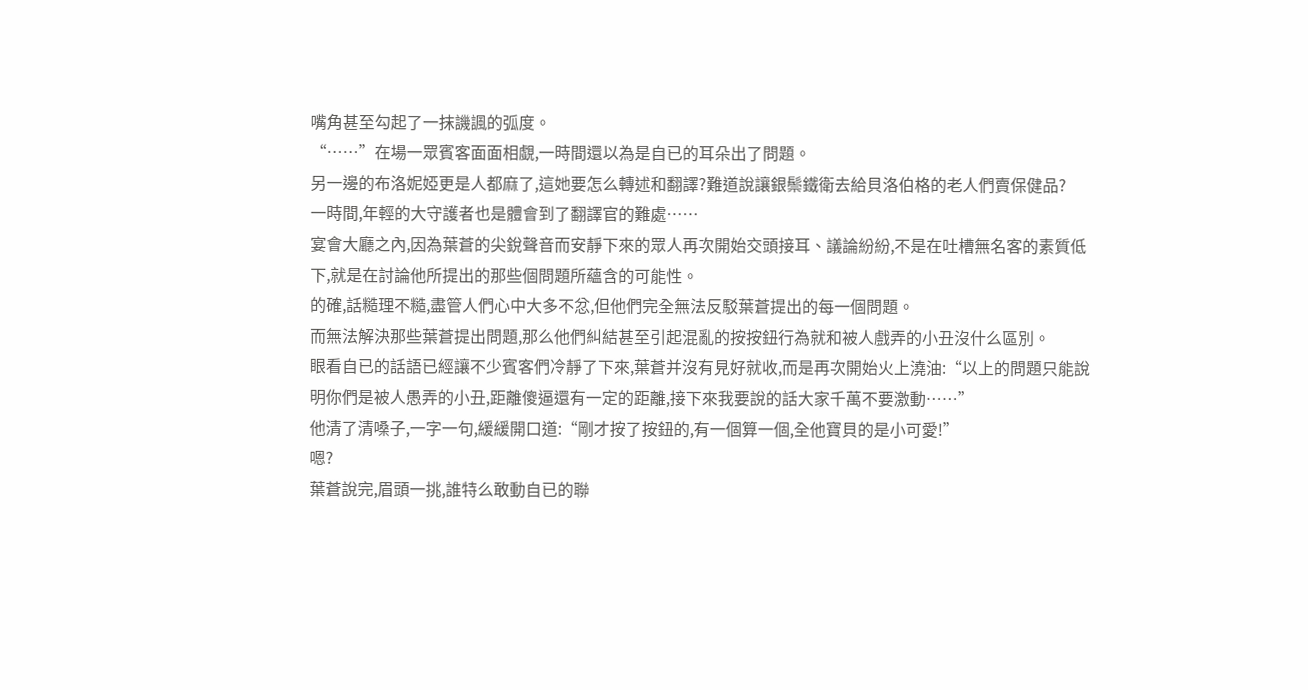嘴角甚至勾起了一抹譏諷的弧度。
“……”在場一眾賓客面面相覷,一時間還以為是自已的耳朵出了問題。
另一邊的布洛妮婭更是人都麻了,這她要怎么轉述和翻譯?難道說讓銀鬃鐵衛去給貝洛伯格的老人們賣保健品?
一時間,年輕的大守護者也是體會到了翻譯官的難處……
宴會大廳之內,因為葉蒼的尖銳聲音而安靜下來的眾人再次開始交頭接耳、議論紛紛,不是在吐槽無名客的素質低下,就是在討論他所提出的那些個問題所蘊含的可能性。
的確,話糙理不糙,盡管人們心中大多不忿,但他們完全無法反駁葉蒼提出的每一個問題。
而無法解決那些葉蒼提出問題,那么他們糾結甚至引起混亂的按按鈕行為就和被人戲弄的小丑沒什么區別。
眼看自已的話語已經讓不少賓客們冷靜了下來,葉蒼并沒有見好就收,而是再次開始火上澆油:“以上的問題只能說明你們是被人愚弄的小丑,距離傻逼還有一定的距離,接下來我要說的話大家千萬不要激動……”
他清了清嗓子,一字一句,緩緩開口道:“剛才按了按鈕的,有一個算一個,全他寶貝的是小可愛!”
嗯?
葉蒼說完,眉頭一挑,誰特么敢動自已的聯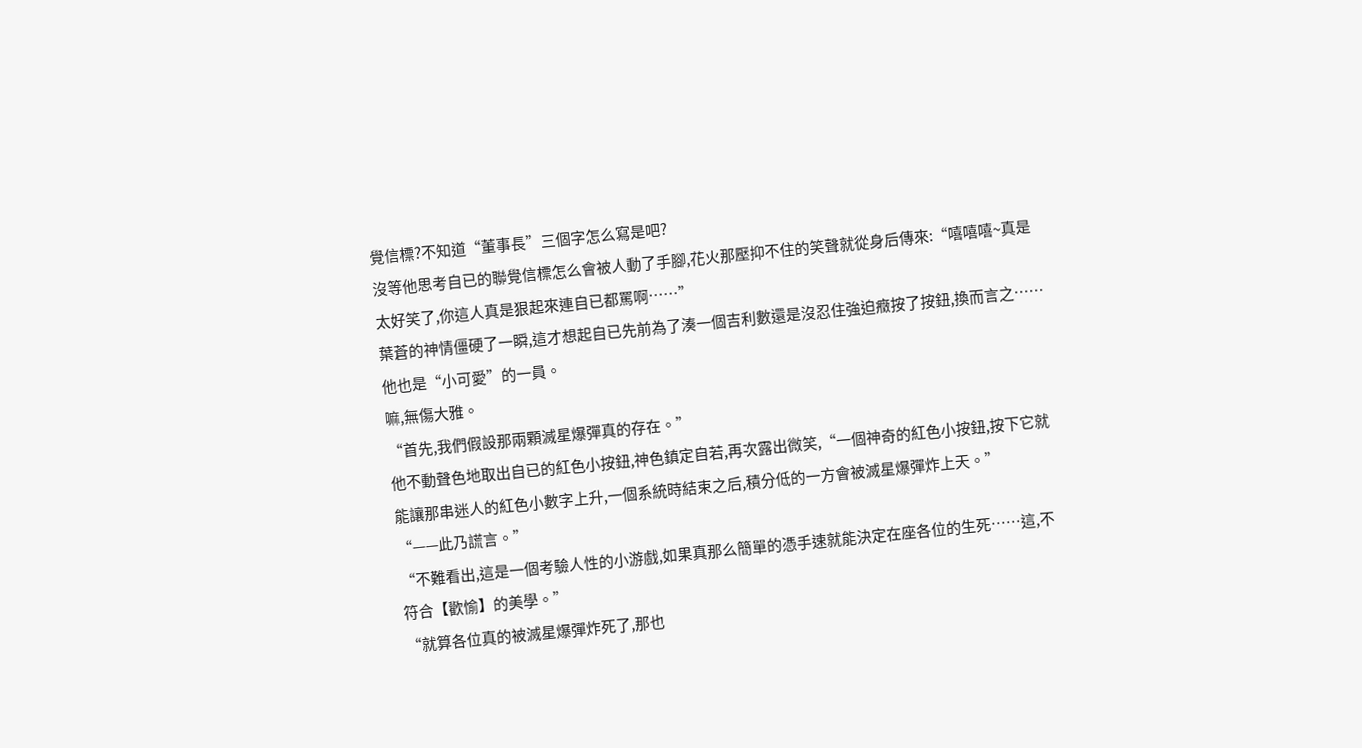覺信標?不知道“董事長”三個字怎么寫是吧?
沒等他思考自已的聯覺信標怎么會被人動了手腳,花火那壓抑不住的笑聲就從身后傳來:“嘻嘻嘻~真是太好笑了,你這人真是狠起來連自已都罵啊……”
葉蒼的神情僵硬了一瞬,這才想起自已先前為了湊一個吉利數還是沒忍住強迫癥按了按鈕,換而言之……他也是“小可愛”的一員。
嘛,無傷大雅。
“首先,我們假設那兩顆滅星爆彈真的存在。”
他不動聲色地取出自已的紅色小按鈕,神色鎮定自若,再次露出微笑,“一個神奇的紅色小按鈕,按下它就能讓那串迷人的紅色小數字上升,一個系統時結束之后,積分低的一方會被滅星爆彈炸上天。”
“——此乃謊言。”
“不難看出,這是一個考驗人性的小游戲,如果真那么簡單的憑手速就能決定在座各位的生死……這,不符合【歡愉】的美學。”
“就算各位真的被滅星爆彈炸死了,那也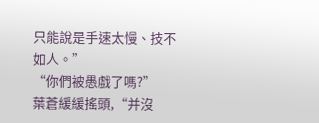只能說是手速太慢、技不如人。”
“你們被愚戲了嗎?”
葉蒼緩緩搖頭,“并沒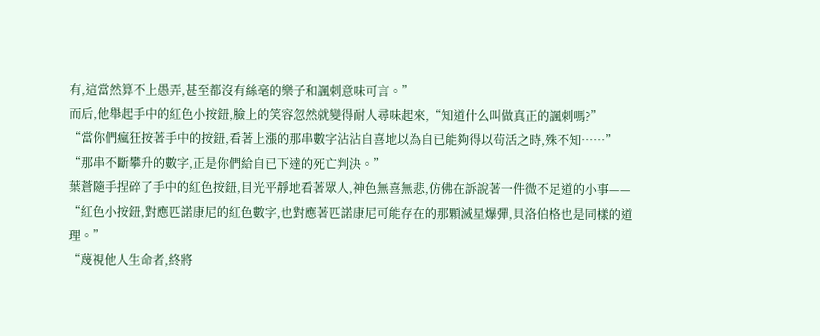有,這當然算不上愚弄,甚至都沒有絲毫的樂子和諷刺意味可言。”
而后,他舉起手中的紅色小按鈕,臉上的笑容忽然就變得耐人尋味起來,“知道什么叫做真正的諷刺嗎?”
“當你們瘋狂按著手中的按鈕,看著上漲的那串數字沾沾自喜地以為自已能夠得以茍活之時,殊不知……”
“那串不斷攀升的數字,正是你們給自已下達的死亡判決。”
葉蒼隨手捏碎了手中的紅色按鈕,目光平靜地看著眾人,神色無喜無悲,仿佛在訴說著一件微不足道的小事——
“紅色小按鈕,對應匹諾康尼的紅色數字,也對應著匹諾康尼可能存在的那顆滅星爆彈,貝洛伯格也是同樣的道理。”
“蔑視他人生命者,終將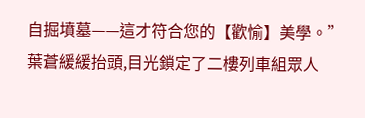自掘墳墓——這才符合您的【歡愉】美學。”
葉蒼緩緩抬頭,目光鎖定了二樓列車組眾人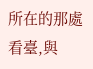所在的那處看臺,與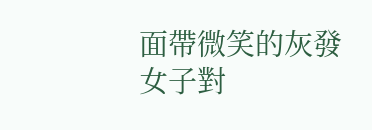面帶微笑的灰發女子對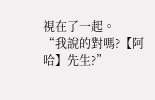視在了一起。
“我說的對嗎?【阿哈】先生?”